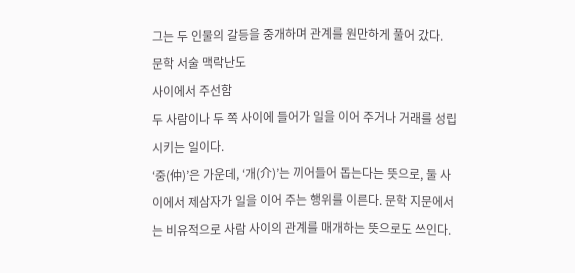그는 두 인물의 갈등을 중개하며 관계를 원만하게 풀어 갔다.
문학 서술 맥락난도
사이에서 주선함
두 사람이나 두 쪽 사이에 들어가 일을 이어 주거나 거래를 성립시키는 일이다.
‘중(仲)’은 가운데, ‘개(介)’는 끼어들어 돕는다는 뜻으로, 둘 사이에서 제삼자가 일을 이어 주는 행위를 이른다. 문학 지문에서는 비유적으로 사람 사이의 관계를 매개하는 뜻으로도 쓰인다.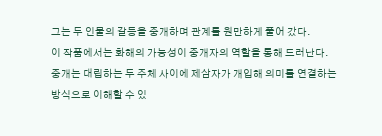그는 두 인물의 갈등을 중개하며 관계를 원만하게 풀어 갔다.
이 작품에서는 화해의 가능성이 중개자의 역할을 통해 드러난다.
중개는 대립하는 두 주체 사이에 제삼자가 개입해 의미를 연결하는 방식으로 이해할 수 있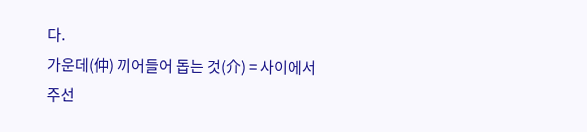다.
가운데(仲) 끼어들어 돕는 것(介) = 사이에서 주선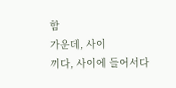함
가운데, 사이
끼다, 사이에 들어서다